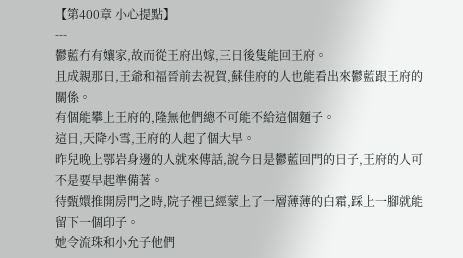【第400章 小心提點】
---
鬱藍冇有孃家,故而從王府出嫁,三日後隻能回王府。
且成親那日,王爺和福晉前去祝賀,蘇佳府的人也能看出來鬱藍跟王府的關係。
有個能攀上王府的,隆無他們總不可能不給這個麵子。
這日,天降小雪,王府的人起了個大早。
昨兒晚上鄂岩身邊的人就來傳話,說今日是鬱藍回門的日子,王府的人可不是要早起準備著。
待甄嬛推開房門之時,院子裡已經蒙上了一層薄薄的白霜,踩上一腳就能留下一個印子。
她令流珠和小允子他們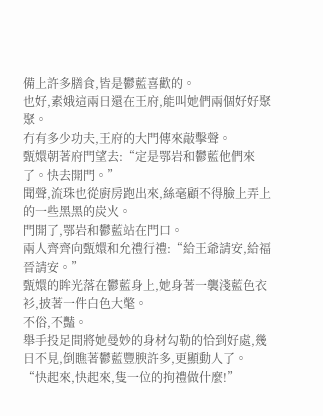備上許多膳食,皆是鬱藍喜歡的。
也好,素娥這兩日還在王府,能叫她們兩個好好聚聚。
冇有多少功夫,王府的大門傳來敲擊聲。
甄嬛朝著府門望去:“定是鄂岩和鬱藍他們來了。快去開門。”
聞聲,流珠也從廚房跑出來,絲毫顧不得臉上弄上的一些黑黑的炭火。
門開了,鄂岩和鬱藍站在門口。
兩人齊齊向甄嬛和允禮行禮:“給王爺請安,給福晉請安。”
甄嬛的眸光落在鬱藍身上,她身著一襲淺藍色衣衫,披著一件白色大氅。
不俗,不豔。
舉手投足間將她曼妙的身材勾勒的恰到好處,幾日不見,倒瞧著鬱藍豐腴許多,更顯動人了。
“快起來,快起來,隻一位的拘禮做什麼!”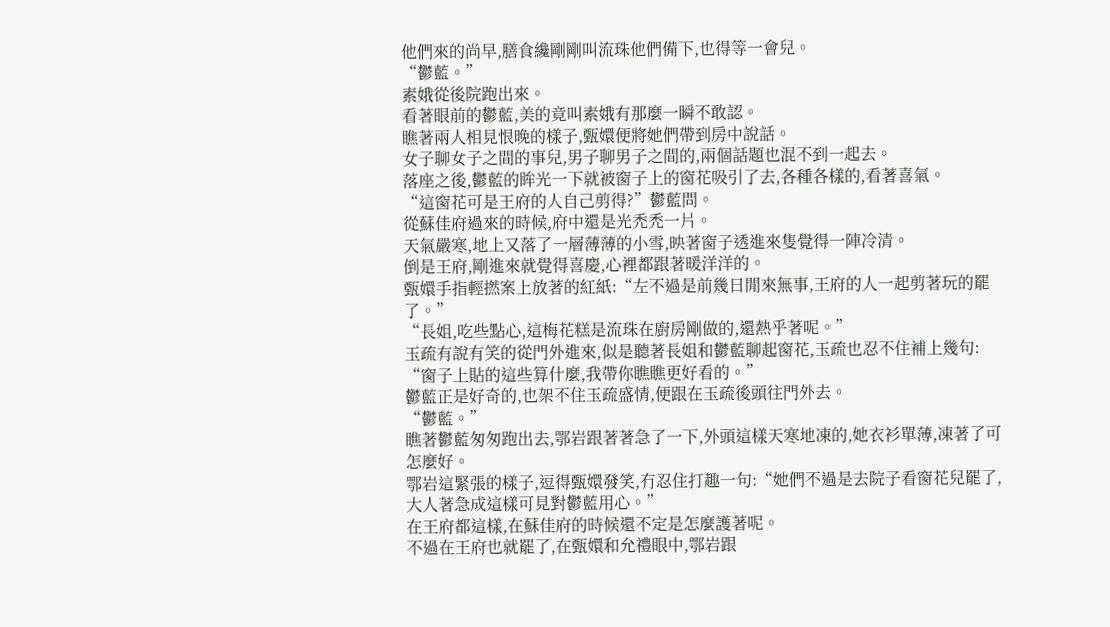他們來的尚早,膳食纔剛剛叫流珠他們備下,也得等一會兒。
“鬱藍。”
素娥從後院跑出來。
看著眼前的鬱藍,美的竟叫素娥有那麼一瞬不敢認。
瞧著兩人相見恨晚的樣子,甄嬛便將她們帶到房中說話。
女子聊女子之間的事兒,男子聊男子之間的,兩個話題也混不到一起去。
落座之後,鬱藍的眸光一下就被窗子上的窗花吸引了去,各種各樣的,看著喜氣。
“這窗花可是王府的人自己剪得?”鬱藍問。
從蘇佳府過來的時候,府中還是光禿禿一片。
天氣嚴寒,地上又落了一層薄薄的小雪,映著窗子透進來隻覺得一陣冷清。
倒是王府,剛進來就覺得喜慶,心裡都跟著暖洋洋的。
甄嬛手指輕撚案上放著的紅紙:“左不過是前幾日閒來無事,王府的人一起剪著玩的罷了。”
“長姐,吃些點心,這梅花糕是流珠在廚房剛做的,還熱乎著呢。”
玉疏有說有笑的從門外進來,似是聽著長姐和鬱藍聊起窗花,玉疏也忍不住補上幾句:
“窗子上貼的這些算什麼,我帶你瞧瞧更好看的。”
鬱藍正是好奇的,也架不住玉疏盛情,便跟在玉疏後頭往門外去。
“鬱藍。”
瞧著鬱藍匆匆跑出去,鄂岩跟著著急了一下,外頭這樣天寒地凍的,她衣衫單薄,凍著了可怎麼好。
鄂岩這緊張的樣子,逗得甄嬛發笑,冇忍住打趣一句:“她們不過是去院子看窗花兒罷了,大人著急成這樣可見對鬱藍用心。”
在王府都這樣,在蘇佳府的時候還不定是怎麼護著呢。
不過在王府也就罷了,在甄嬛和允禮眼中,鄂岩跟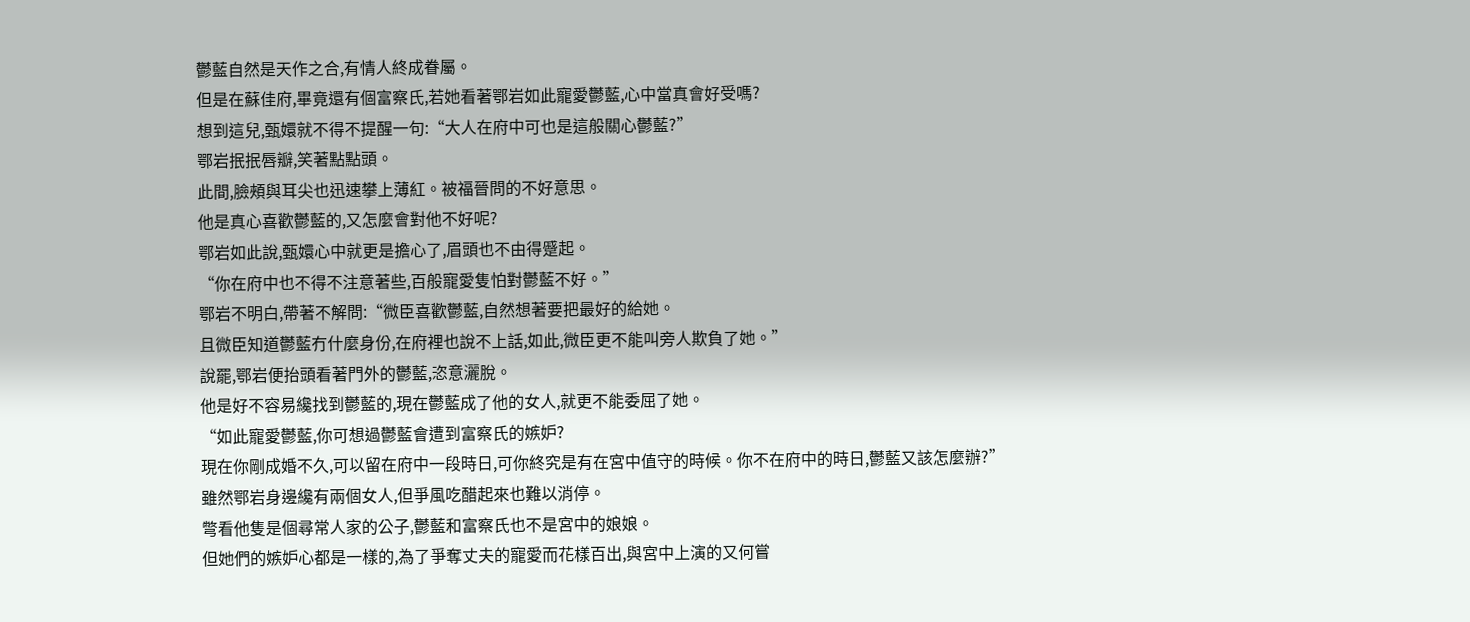鬱藍自然是天作之合,有情人終成眷屬。
但是在蘇佳府,畢竟還有個富察氏,若她看著鄂岩如此寵愛鬱藍,心中當真會好受嗎?
想到這兒,甄嬛就不得不提醒一句:“大人在府中可也是這般關心鬱藍?”
鄂岩抿抿唇瓣,笑著點點頭。
此間,臉頰與耳尖也迅速攀上薄紅。被福晉問的不好意思。
他是真心喜歡鬱藍的,又怎麼會對他不好呢?
鄂岩如此說,甄嬛心中就更是擔心了,眉頭也不由得蹙起。
“你在府中也不得不注意著些,百般寵愛隻怕對鬱藍不好。”
鄂岩不明白,帶著不解問:“微臣喜歡鬱藍,自然想著要把最好的給她。
且微臣知道鬱藍冇什麼身份,在府裡也說不上話,如此,微臣更不能叫旁人欺負了她。”
說罷,鄂岩便抬頭看著門外的鬱藍,恣意灑脫。
他是好不容易纔找到鬱藍的,現在鬱藍成了他的女人,就更不能委屈了她。
“如此寵愛鬱藍,你可想過鬱藍會遭到富察氏的嫉妒?
現在你剛成婚不久,可以留在府中一段時日,可你終究是有在宮中值守的時候。你不在府中的時日,鬱藍又該怎麼辦?”
雖然鄂岩身邊纔有兩個女人,但爭風吃醋起來也難以消停。
彆看他隻是個尋常人家的公子,鬱藍和富察氏也不是宮中的娘娘。
但她們的嫉妒心都是一樣的,為了爭奪丈夫的寵愛而花樣百出,與宮中上演的又何嘗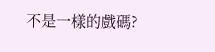不是一樣的戲碼?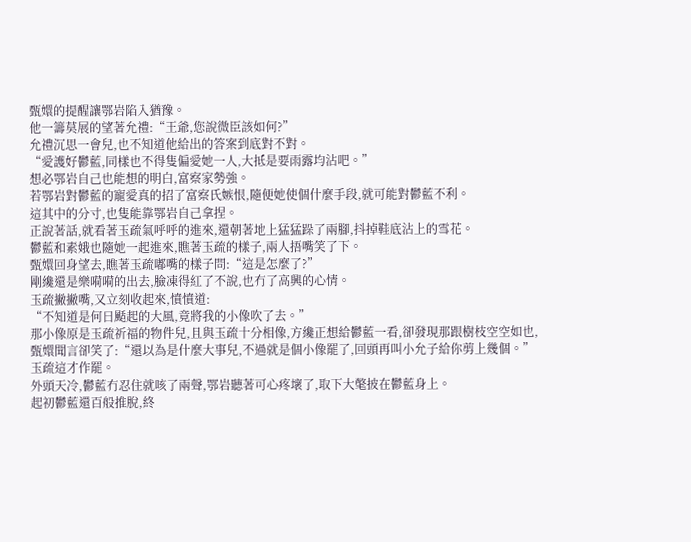甄嬛的提醒讓鄂岩陷入猶豫。
他一籌莫展的望著允禮:“王爺,您說微臣該如何?”
允禮沉思一會兒,也不知道他給出的答案到底對不對。
“愛護好鬱藍,同樣也不得隻偏愛她一人,大抵是要雨露均沾吧。”
想必鄂岩自己也能想的明白,富察家勢強。
若鄂岩對鬱藍的寵愛真的招了富察氏嫉恨,隨便她使個什麼手段,就可能對鬱藍不利。
這其中的分寸,也隻能靠鄂岩自己拿捏。
正說著話,就看著玉疏氣呼呼的進來,還朝著地上猛猛跺了兩腳,抖掉鞋底沾上的雪花。
鬱藍和素娥也隨她一起進來,瞧著玉疏的樣子,兩人捂嘴笑了下。
甄嬛回身望去,瞧著玉疏嘟嘴的樣子問:“這是怎麼了?”
剛纔還是樂嗬嗬的出去,臉凍得紅了不說,也冇了高興的心情。
玉疏撇撇嘴,又立刻收起來,憤憤道:
“不知道是何日颳起的大風,竟將我的小像吹了去。”
那小像原是玉疏祈福的物件兒,且與玉疏十分相像,方纔正想給鬱藍一看,卻發現那跟樹枝空空如也,
甄嬛聞言卻笑了:“還以為是什麼大事兒,不過就是個小像罷了,回頭再叫小允子給你剪上幾個。”
玉疏這才作罷。
外頭天冷,鬱藍冇忍住就咳了兩聲,鄂岩聽著可心疼壞了,取下大氅披在鬱藍身上。
起初鬱藍還百般推脫,終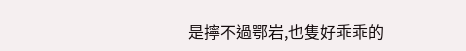是擰不過鄂岩,也隻好乖乖的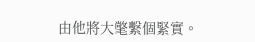由他將大氅繫個緊實。